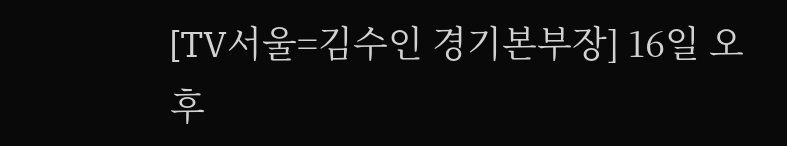[TV서울=김수인 경기본부장] 16일 오후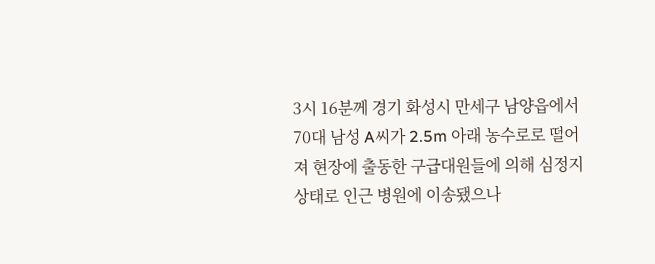3시 16분께 경기 화성시 만세구 남양읍에서 70대 남성 A씨가 2.5m 아래 농수로로 떨어져 현장에 출동한 구급대원들에 의해 심정지 상태로 인근 병원에 이송됐으나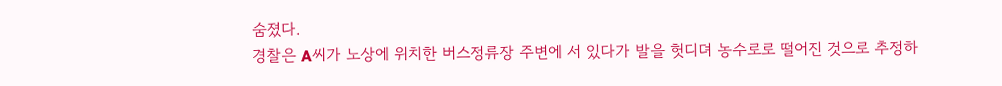숨졌다.
경찰은 A씨가 노상에 위치한 버스정류장 주변에 서 있다가 발을 헛디뎌 농수로로 떨어진 것으로 추정하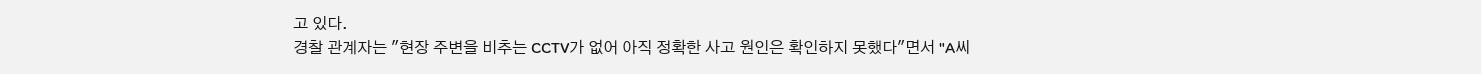고 있다.
경찰 관계자는 "현장 주변을 비추는 CCTV가 없어 아직 정확한 사고 원인은 확인하지 못했다"면서 "A씨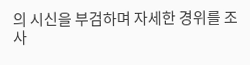의 시신을 부검하며 자세한 경위를 조사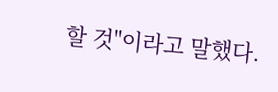할 것"이라고 말했다.